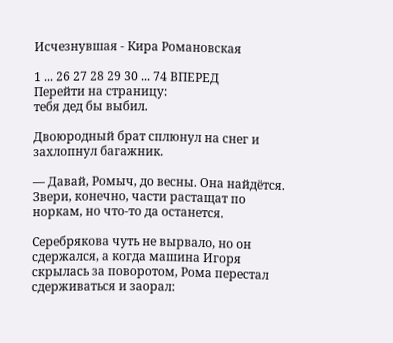Исчезнувшая - Кира Романовская

1 ... 26 27 28 29 30 ... 74 ВПЕРЕД
Перейти на страницу:
тебя дед бы выбил.

Двоюродный брат сплюнул на снег и захлопнул багажник.

— Давай, Ромыч, до весны. Она найдётся. Звери, конечно, части растащат по норкам, но что-то да останется.

Серебрякова чуть не вырвало, но он сдержался, а когда машина Игоря скрылась за поворотом, Рома перестал сдерживаться и заорал: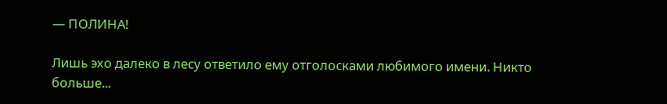— ПОЛИНА!

Лишь эхо далеко в лесу ответило ему отголосками любимого имени. Никто больше...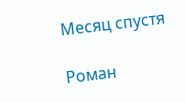Месяц спустя

Роман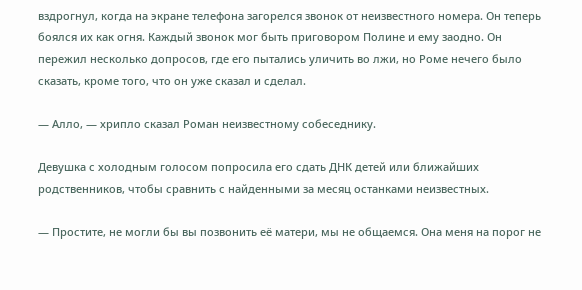вздрогнул, когда на экране телефона загорелся звонок от неизвестного номера. Он теперь боялся их как огня. Каждый звонок мог быть приговором Полине и ему заодно. Он пережил несколько допросов, где его пытались уличить во лжи, но Роме нечего было сказать, кроме того, что он уже сказал и сделал.

— Алло, — хрипло сказал Роман неизвестному собеседнику.

Девушка с холодным голосом попросила его сдать ДНК детей или ближайших родственников, чтобы сравнить с найденными за месяц останками неизвестных.

— Простите, не могли бы вы позвонить её матери, мы не общаемся. Она меня на порог не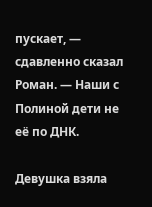пускает, — сдавленно сказал Роман. — Наши с Полиной дети не её по ДНК.

Девушка взяла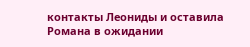контакты Леониды и оставила Романа в ожидании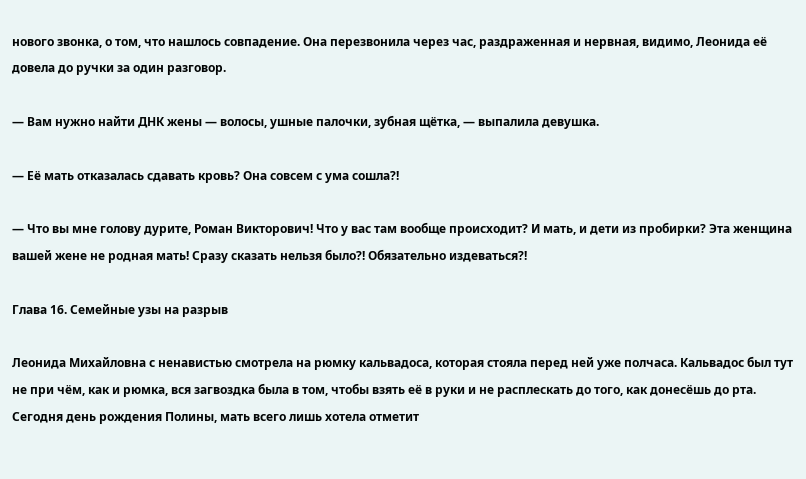нового звонка, о том, что нашлось совпадение. Она перезвонила через час, раздраженная и нервная, видимо, Леонида её довела до ручки за один разговор.

— Вам нужно найти ДНК жены — волосы, ушные палочки, зубная щётка, — выпалила девушка.

— Её мать отказалась сдавать кровь? Она совсем с ума сошла?!

— Что вы мне голову дурите, Роман Викторович! Что у вас там вообще происходит? И мать, и дети из пробирки? Эта женщина вашей жене не родная мать! Сразу сказать нельзя было?! Обязательно издеваться?!

Глава 16. Семейные узы на разрыв

Леонида Михайловна с ненавистью смотрела на рюмку кальвадоса, которая стояла перед ней уже полчаса. Кальвадос был тут не при чём, как и рюмка, вся загвоздка была в том, чтобы взять её в руки и не расплескать до того, как донесёшь до рта. Сегодня день рождения Полины, мать всего лишь хотела отметит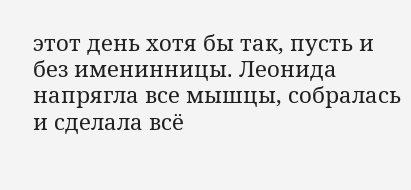этот день хотя бы так, пусть и без именинницы. Леонида напрягла все мышцы, собралась и сделала всё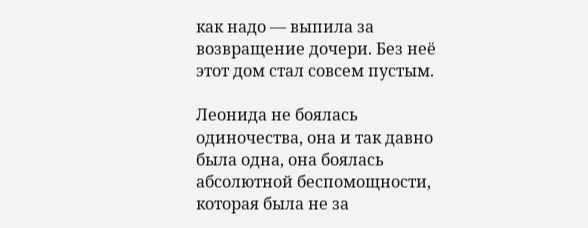как надо — выпила за возвращение дочери. Без неё этот дом стал совсем пустым.

Леонида не боялась одиночества, она и так давно была одна, она боялась абсолютной беспомощности, которая была не за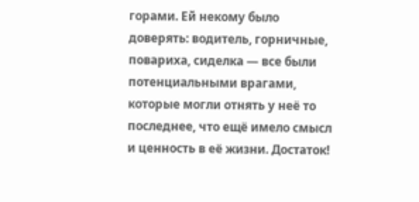горами. Ей некому было доверять: водитель, горничные, повариха, сиделка — все были потенциальными врагами, которые могли отнять у неё то последнее, что ещё имело смысл и ценность в её жизни. Достаток!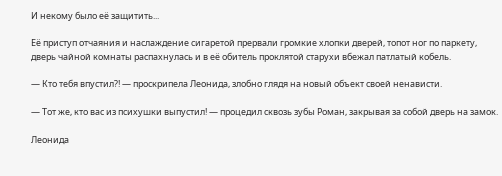И некому было её защитить...

Её приступ отчаяния и наслаждение сигаретой прервали громкие хлопки дверей, топот ног по паркету, дверь чайной комнаты распахнулась и в её обитель проклятой старухи вбежал патлатый кобель.

— Кто тебя впустил?! — проскрипела Леонида, злобно глядя на новый объект своей ненависти.

— Тот же, кто вас из психушки выпустил! — процедил сквозь зубы Роман, закрывая за собой дверь на замок.

Леонида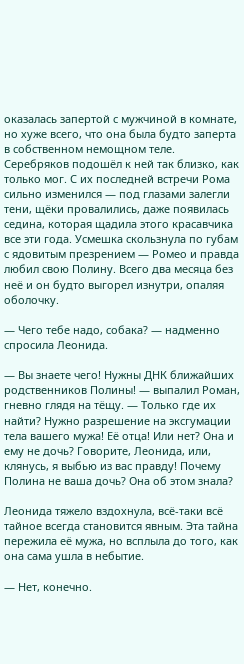оказалась запертой с мужчиной в комнате, но хуже всего, что она была будто заперта в собственном немощном теле. Серебряков подошёл к ней так близко, как только мог. С их последней встречи Рома сильно изменился — под глазами залегли тени, щёки провалились, даже появилась седина, которая щадила этого красавчика все эти года. Усмешка скользнула по губам с ядовитым презрением — Ромео и правда любил свою Полину. Всего два месяца без неё и он будто выгорел изнутри, опаляя оболочку.

— Чего тебе надо, собака? — надменно спросила Леонида.

— Вы знаете чего! Нужны ДНК ближайших родственников Полины! — выпалил Роман, гневно глядя на тёщу. — Только где их найти? Нужно разрешение на эксгумации тела вашего мужа! Её отца! Или нет? Она и ему не дочь? Говорите, Леонида, или, клянусь, я выбью из вас правду! Почему Полина не ваша дочь? Она об этом знала?

Леонида тяжело вздохнула, всё-таки всё тайное всегда становится явным. Эта тайна пережила её мужа, но всплыла до того, как она сама ушла в небытие.

— Нет, конечно.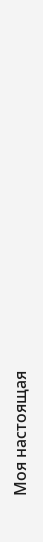Моя настоящая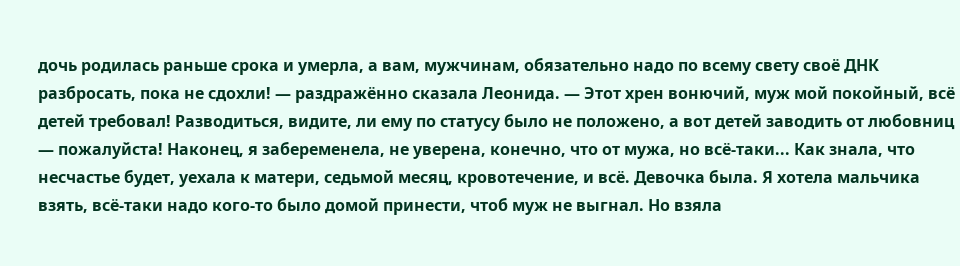дочь родилась раньше срока и умерла, а вам, мужчинам, обязательно надо по всему свету своё ДНК разбросать, пока не сдохли! — раздражённо сказала Леонида. — Этот хрен вонючий, муж мой покойный, всё детей требовал! Разводиться, видите, ли ему по статусу было не положено, а вот детей заводить от любовниц — пожалуйста! Наконец, я забеременела, не уверена, конечно, что от мужа, но всё-таки... Как знала, что несчастье будет, уехала к матери, седьмой месяц, кровотечение, и всё. Девочка была. Я хотела мальчика взять, всё-таки надо кого-то было домой принести, чтоб муж не выгнал. Но взяла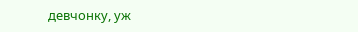девчонку, уж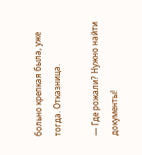больно крепкая была, уже тогда. Отказница.

— Где рожали? Нужно найти документы!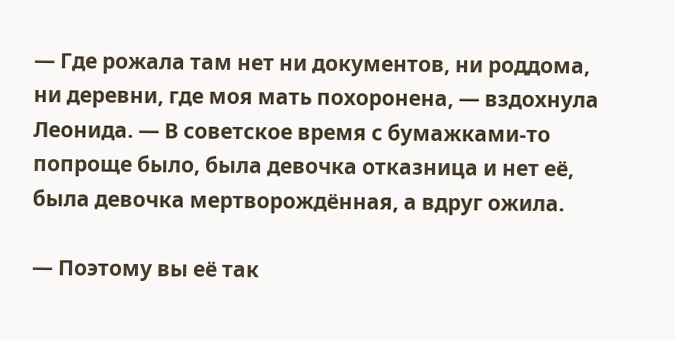— Где рожала там нет ни документов, ни роддома, ни деревни, где моя мать похоронена, — вздохнула Леонида. — В советское время с бумажками-то попроще было, была девочка отказница и нет её, была девочка мертворождённая, а вдруг ожила.

— Поэтому вы её так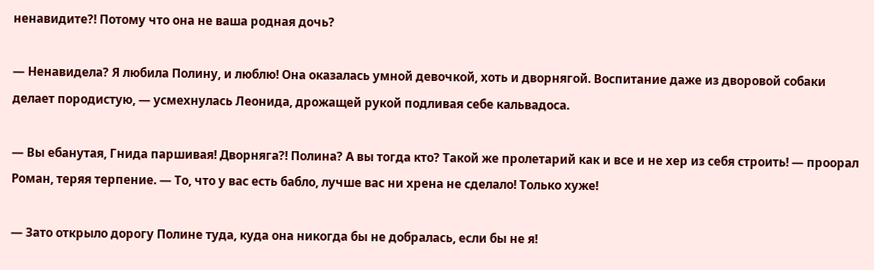ненавидите?! Потому что она не ваша родная дочь?

— Ненавидела? Я любила Полину, и люблю! Она оказалась умной девочкой, хоть и дворнягой. Воспитание даже из дворовой собаки делает породистую, — усмехнулась Леонида, дрожащей рукой подливая себе кальвадоса.

— Вы ебанутая, Гнида паршивая! Дворняга?! Полина? А вы тогда кто? Такой же пролетарий как и все и не хер из себя строить! — проорал Роман, теряя терпение. — То, что у вас есть бабло, лучше вас ни хрена не сделало! Только хуже!

— Зато открыло дорогу Полине туда, куда она никогда бы не добралась, если бы не я!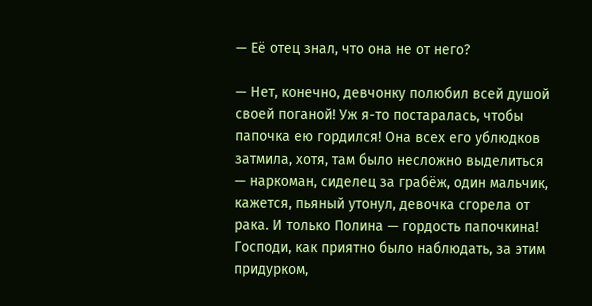— Её отец знал, что она не от него?

— Нет, конечно, девчонку полюбил всей душой своей поганой! Уж я-то постаралась, чтобы папочка ею гордился! Она всех его ублюдков затмила, хотя, там было несложно выделиться — наркоман, сиделец за грабёж, один мальчик, кажется, пьяный утонул, девочка сгорела от рака. И только Полина — гордость папочкина! Господи, как приятно было наблюдать, за этим придурком,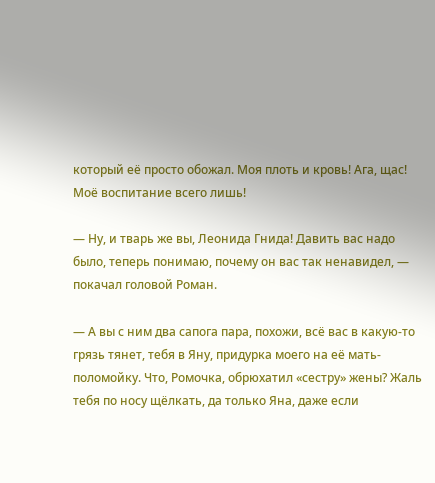который её просто обожал. Моя плоть и кровь! Ага, щас! Моё воспитание всего лишь!

— Ну, и тварь же вы, Леонида Гнида! Давить вас надо было, теперь понимаю, почему он вас так ненавидел, — покачал головой Роман.

— А вы с ним два сапога пара, похожи, всё вас в какую-то грязь тянет, тебя в Яну, придурка моего на её мать-поломойку. Что, Ромочка, обрюхатил «сестру» жены? Жаль тебя по носу щёлкать, да только Яна, даже если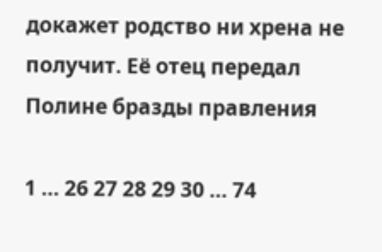докажет родство ни хрена не получит. Её отец передал Полине бразды правления

1 ... 26 27 28 29 30 ... 74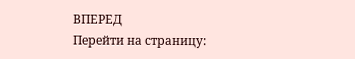ВПЕРЕД
Перейти на страницу: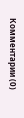Комментарии (0)